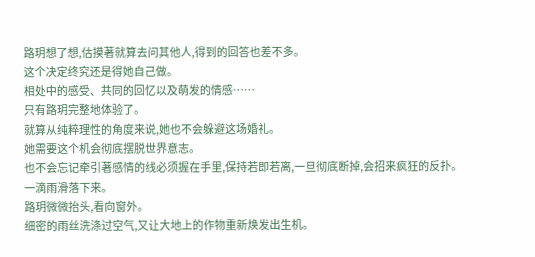路玥想了想,估摸著就算去问其他人,得到的回答也差不多。
这个决定终究还是得她自己做。
相处中的感受、共同的回忆以及萌发的情感……
只有路玥完整地体验了。
就算从纯粹理性的角度来说,她也不会躲避这场婚礼。
她需要这个机会彻底摆脱世界意志。
也不会忘记牵引著感情的线必须握在手里,保持若即若离,一旦彻底断掉,会招来疯狂的反扑。
一滴雨滑落下来。
路玥微微抬头,看向窗外。
细密的雨丝洗涤过空气,又让大地上的作物重新焕发出生机。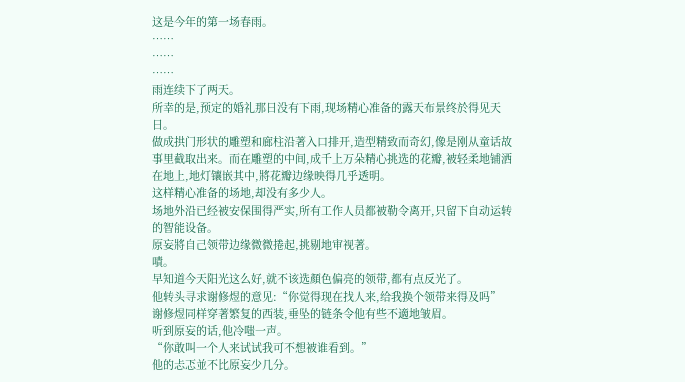这是今年的第一场春雨。
……
……
……
雨连续下了两天。
所幸的是,预定的婚礼那日没有下雨,现场精心准备的露天布景终於得见天日。
做成拱门形状的雕塑和廊柱沿著入口排开,造型精致而奇幻,像是刚从童话故事里截取出来。而在雕塑的中间,成千上万朵精心挑选的花瓣,被轻柔地铺洒在地上,地灯镶嵌其中,將花瓣边缘映得几乎透明。
这样精心准备的场地,却没有多少人。
场地外沿已经被安保围得严实,所有工作人员都被勒令离开,只留下自动运转的智能设备。
原妄將自己领带边缘微微捲起,挑剔地审视著。
嘖。
早知道今天阳光这么好,就不该选顏色偏亮的领带,都有点反光了。
他转头寻求谢修煜的意见:“你觉得现在找人来,给我换个领带来得及吗”
谢修煜同样穿著繁复的西装,垂坠的链条令他有些不適地皱眉。
听到原妄的话,他冷嗤一声。
“你敢叫一个人来试试我可不想被谁看到。”
他的忐忑並不比原妄少几分。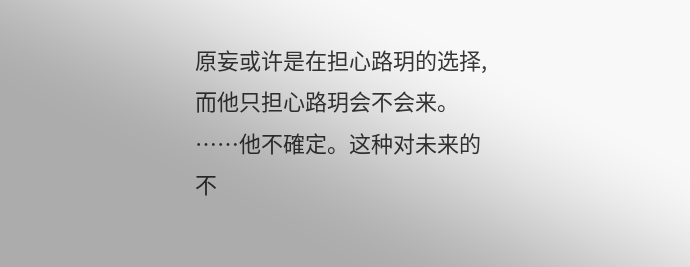原妄或许是在担心路玥的选择,而他只担心路玥会不会来。
……他不確定。这种对未来的不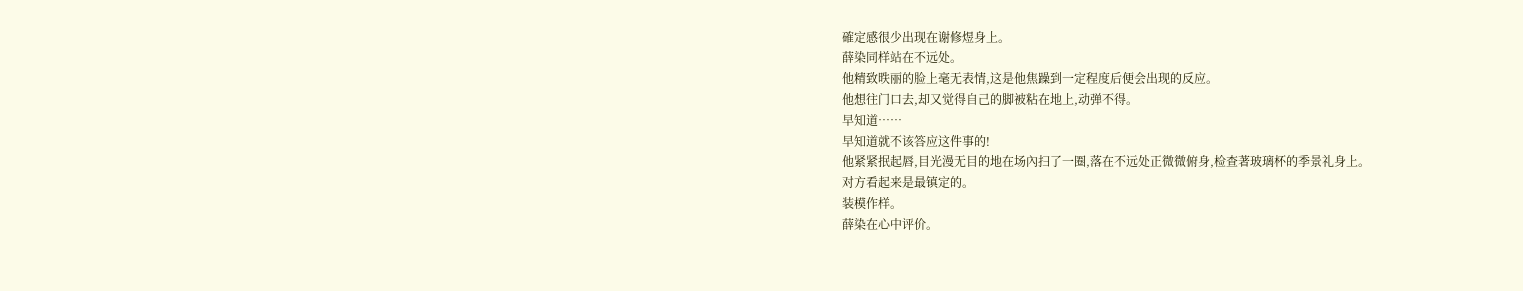確定感很少出现在谢修煜身上。
薛染同样站在不远处。
他精致昳丽的脸上毫无表情,这是他焦躁到一定程度后便会出现的反应。
他想往门口去,却又觉得自己的脚被粘在地上,动弹不得。
早知道……
早知道就不该答应这件事的!
他紧紧抿起唇,目光漫无目的地在场內扫了一圈,落在不远处正微微俯身,检查著玻璃杯的季景礼身上。
对方看起来是最镇定的。
装模作样。
薛染在心中评价。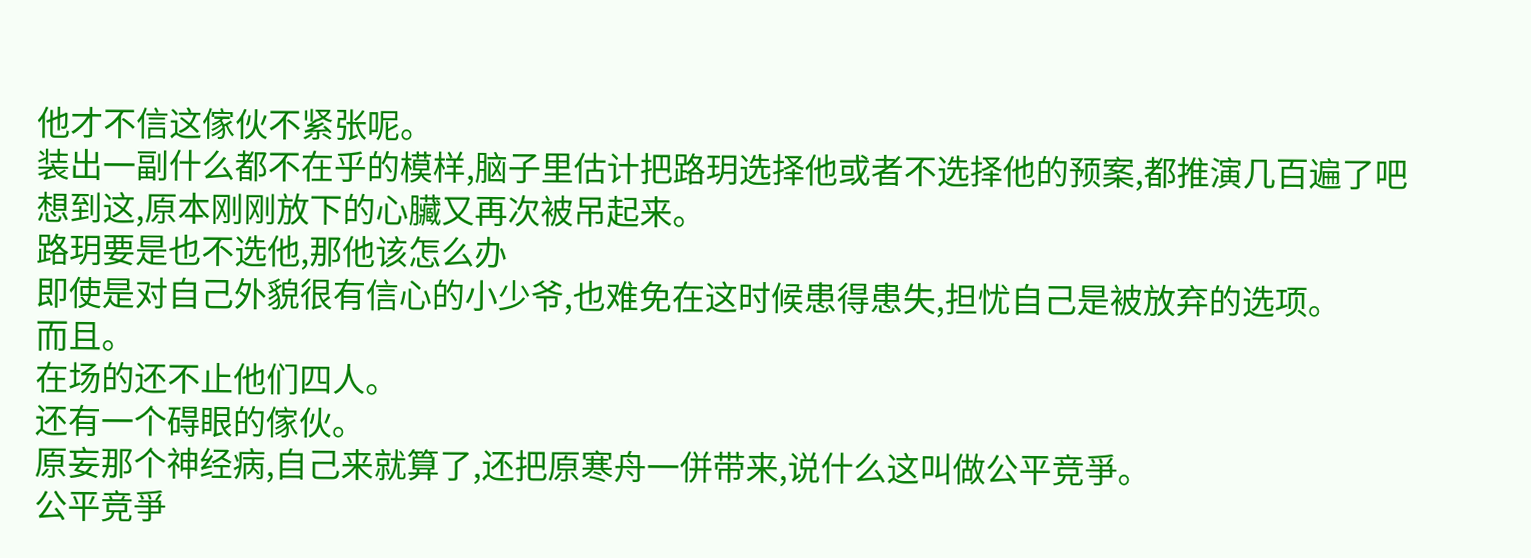他才不信这傢伙不紧张呢。
装出一副什么都不在乎的模样,脑子里估计把路玥选择他或者不选择他的预案,都推演几百遍了吧
想到这,原本刚刚放下的心臟又再次被吊起来。
路玥要是也不选他,那他该怎么办
即使是对自己外貌很有信心的小少爷,也难免在这时候患得患失,担忧自己是被放弃的选项。
而且。
在场的还不止他们四人。
还有一个碍眼的傢伙。
原妄那个神经病,自己来就算了,还把原寒舟一併带来,说什么这叫做公平竞爭。
公平竞爭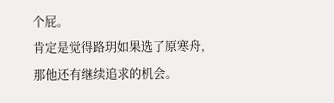个屁。
肯定是觉得路玥如果选了原寒舟,那他还有继续追求的机会。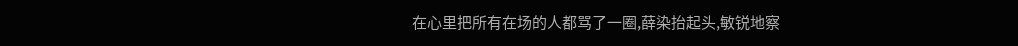在心里把所有在场的人都骂了一圈,薛染抬起头,敏锐地察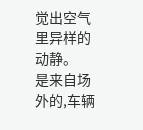觉出空气里异样的动静。
是来自场外的,车辆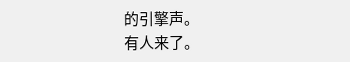的引擎声。
有人来了。